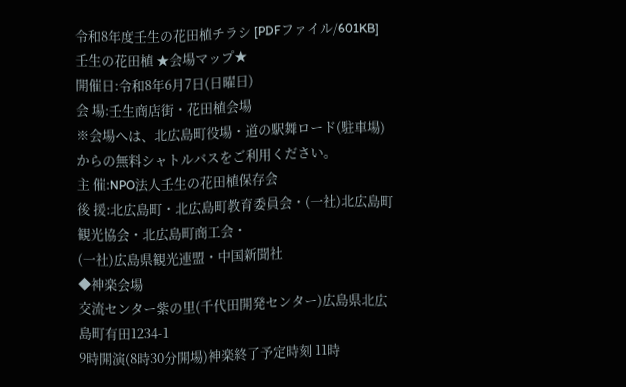令和8年度壬生の花田植チラシ [PDFファイル/601KB]
壬生の花田植 ★会場マップ★
開催日:令和8年6月7日(日曜日)
会 場:壬生商店街・花田植会場
※会場へは、北広島町役場・道の駅舞ロード(駐車場)からの無料シャトルバスをご利用ください。
主 催:NPO法人壬生の花田植保存会
後 援:北広島町・北広島町教育委員会・(一社)北広島町観光協会・北広島町商工会・
(一社)広島県観光連盟・中国新聞社
◆神楽会場
交流センター紫の里(千代田開発センター)広島県北広島町有田1234-1
9時開演(8時30分開場)神楽終了予定時刻 11時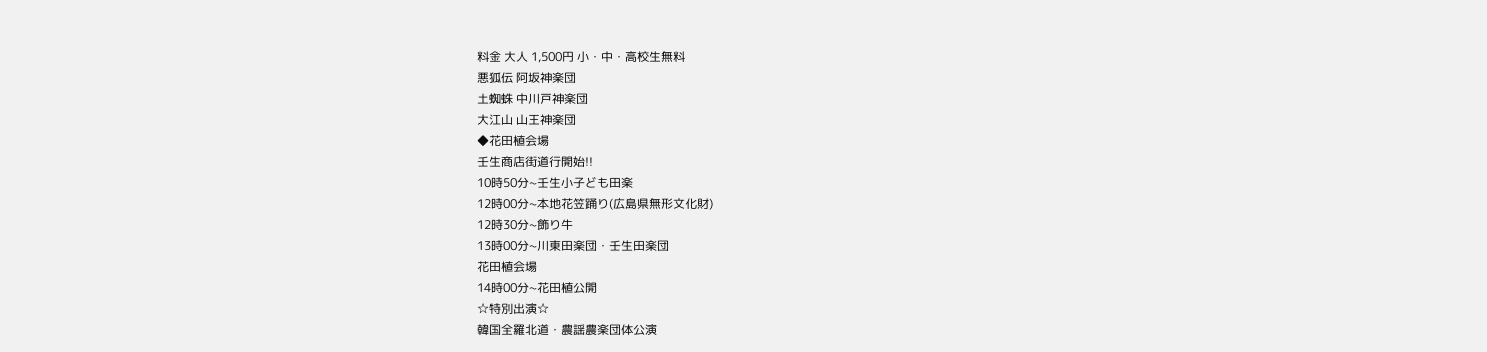料金 大人 1,500円 小・中・高校生無料
悪狐伝 阿坂神楽団
土蜘蛛 中川戸神楽団
大江山 山王神楽団
◆花田植会場
壬生商店街道行開始!!
10時50分~壬生小子ども田楽
12時00分~本地花笠踊り(広島県無形文化財)
12時30分~飾り牛
13時00分~川東田楽団・壬生田楽団
花田植会場
14時00分~花田植公開
☆特別出演☆
韓国全羅北道・農謡農楽団体公演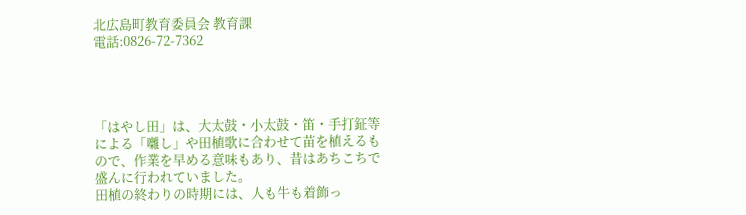北広島町教育委員会 教育課
電話:0826-72-7362




「はやし田」は、大太鼓・小太鼓・笛・手打鉦等による「囃し」や田植歌に合わせて苗を植えるもので、作業を早める意味もあり、昔はあちこちで盛んに行われていました。
田植の終わりの時期には、人も牛も着飾っ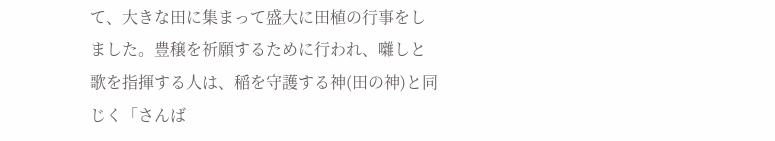て、大きな田に集まって盛大に田植の行事をしました。豊穣を祈願するために行われ、囃しと歌を指揮する人は、稲を守護する神(田の神)と同じく「さんば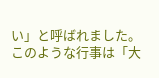い」と呼ばれました。
このような行事は「大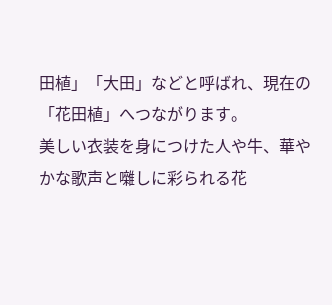田植」「大田」などと呼ばれ、現在の「花田植」へつながります。
美しい衣装を身につけた人や牛、華やかな歌声と囃しに彩られる花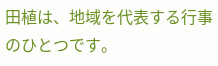田植は、地域を代表する行事のひとつです。